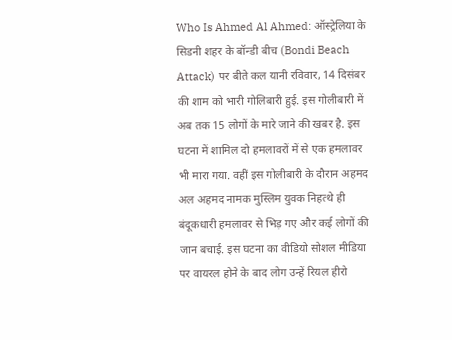Who Is Ahmed Al Ahmed: ऑस्ट्रेलिया के सिडनी शहर के बॉन्डी बीच (Bondi Beach Attack) पर बीते कल यानी रविवार, 14 दिसंबर की शाम को भारी गोलिबारी हुई. इस गोलीबारी में अब तक 15 लोगों के मारे जाने की खबर है. इस घटना में शामिल दो हमलावरों में से एक हमलावर भी मारा गया. वहीं इस गोलीबारी के दौरान अहमद अल अहमद नामक मुस्लिम युवक निहत्थे ही बंदूकधारी हमलावर से भिड़ गए और कई लोगों की जान बचाई. इस घटना का वीडियो सोशल मीडिया पर वायरल होने के बाद लोग उन्हें रियल हीरो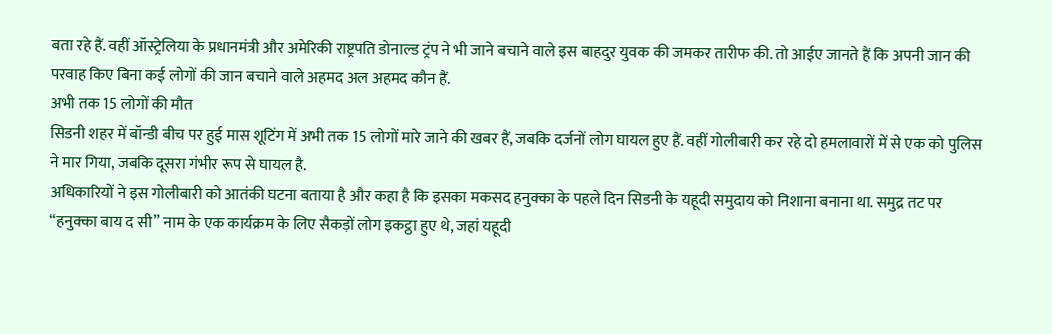बता रहे हैं. वहीं ऑस्ट्रेलिया के प्रधानमंत्री और अमेरिकी राष्ट्रपति डोनाल्ड ट्रंप ने भी जाने बचाने वाले इस बाहदुर युवक की जमकर तारीफ की. तो आईए जानते हैं कि अपनी जान की परवाह किए बिना कई लोगों की जान बचाने वाले अहमद अल अहमद कौन हैं.
अभी तक 15 लोगों की मौत
सिडनी शहर में बॉन्डी बीच पर हुई मास शूटिंग में अभी तक 15 लोगों मारे जाने की खबर हैं, जबकि दर्जनों लोग घायल हुए हैं. वहीं गोलीबारी कर रहे दो हमलावारों में से एक को पुलिस ने मार गिया, जबकि दूसरा गंभीर रूप से घायल है.
अधिकारियों ने इस गोलीबारी को आतंकी घटना बताया है और कहा है कि इसका मकसद हनुक्का के पहले दिन सिडनी के यहूदी समुदाय को निशाना बनाना था. समुद्र तट पर “हनुक्का बाय द सी” नाम के एक कार्यक्रम के लिए सैकड़ों लोग इकट्ठा हुए थे, जहां यहूदी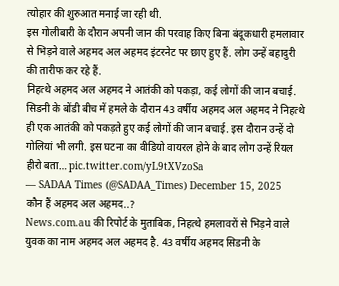त्योहार की शुरुआत मनाई जा रही थी.
इस गोलीबारी के दौरान अपनी जान की परवाह किए बिना बंदूकधारी हमलावार से भिड़ने वाले अहमद अल अहमद इंटरनेट पर छाए हुए हैं. लोग उन्हें बहादुरी की तारीफ कर रहे हैं.
निहत्थे अहमद अल अहमद ने आतंकी को पकड़ा, कई लोगों की जान बचाई.
सिडनी के बोंडी बीच में हमले के दौरान 43 वर्षीय अहमद अल अहमद ने निहत्थे ही एक आतंकी को पकड़ते हुए कई लोगों की जान बचाई. इस दौरान उन्हें दो गोलियां भी लगी. इस घटना का वीडियो वायरल होने के बाद लोग उन्हें रियल हीरो बता… pic.twitter.com/yL9tXVzoSa
— SADAA Times (@SADAA_Times) December 15, 2025
कौन हैं अहमद अल अहमद..?
News.com.au की रिपोर्ट के मुताबिक, निहत्थे हमलावरों से भिड़ने वाले युवक का नाम अहमद अल अहमद है. 43 वर्षीय अहमद सिडनी के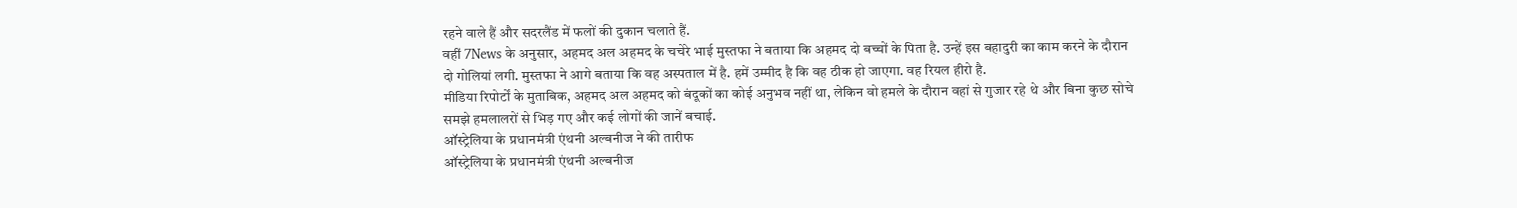रहने वाले हैं और सदरलैंड में फलों की दुकान चलाते हैं.
वहीं 7News के अनुसार, अहमद अल अहमद के चचेरे भाई मुस्तफा ने बताया कि अहमद दो बच्चों के पिता है. उन्हें इस बहादुरी का काम करने के दौरान दो गोलियां लगी. मुस्तफा ने आगे बताया कि वह अस्पताल में है. हमें उम्मीद है कि वह ठीक हो जाएगा. वह रियल हीरो है.
मीडिया रिपोर्टों के मुताबिक, अहमद अल अहमद को बंदूकों का कोई अनुभव नहीं था, लेकिन वो हमले के दौरान वहां से गुजार रहे थे और बिना कुछ सोचे समझे हमलालरों से भिड़ गए और कई लोगों की जानें बचाई.
ऑस्ट्रेलिया के प्रधानमंत्री एंथनी अल्बनीज ने की तारीफ
ऑस्ट्रेलिया के प्रधानमंत्री एंथनी अल्बनीज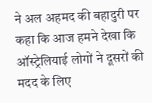ने अल अहमद की बहादुरी पर कहा कि आज हमने देखा कि ऑस्ट्रेलियाई लोगों ने दूसरों की मदद के लिए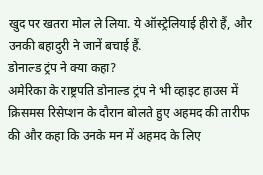खुद पर खतरा मोल ले लिया. ये ऑस्ट्रेलियाई हीरो हैं, और उनकी बहादुरी ने जानें बचाई हैं.
डोनाल्ड ट्रंप ने क्या कहा?
अमेरिका के राष्ट्रपति डोनाल्ड ट्रंप ने भी व्हाइट हाउस में क्रिसमस रिसेप्शन के दौरान बोलते हुए अहमद की तारीफ की और कहा कि उनके मन में अहमद के लिए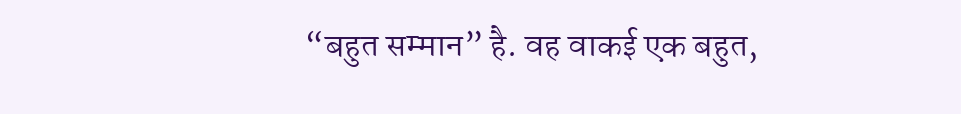“बहुत सम्मान” है. वह वाकई एक बहुत,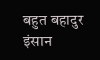बहुत बहादुर इंसान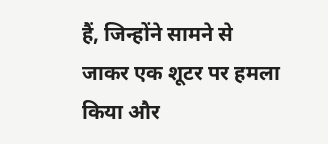हैं, जिन्होंने सामने से जाकर एक शूटर पर हमला किया और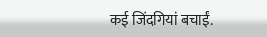कई जिंदगियां बचाईं.